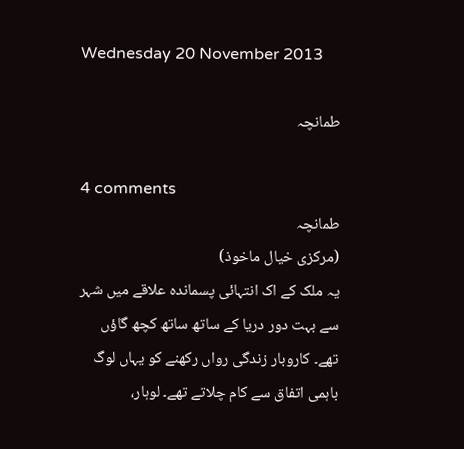Wednesday 20 November 2013

طمانچہ

4 comments
طمانچہ
(مرکزی خیال ماخوذ)
یہ ملک کے اک انتہائی پسماندہ علاقے میں شہر سے بہت دور دریا کے ساتھ ساتھ کچھ گاؤں تھے۔ کاروبار زندگی رواں رکھنے کو یہاں لوگ باہمی اتفاق سے کام چلاتے تھے۔ لوہار،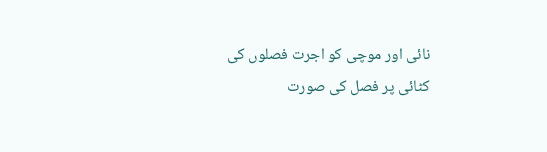نائی اور موچی کو اجرت فصلوں کی کٹائی پر فصل کی صورت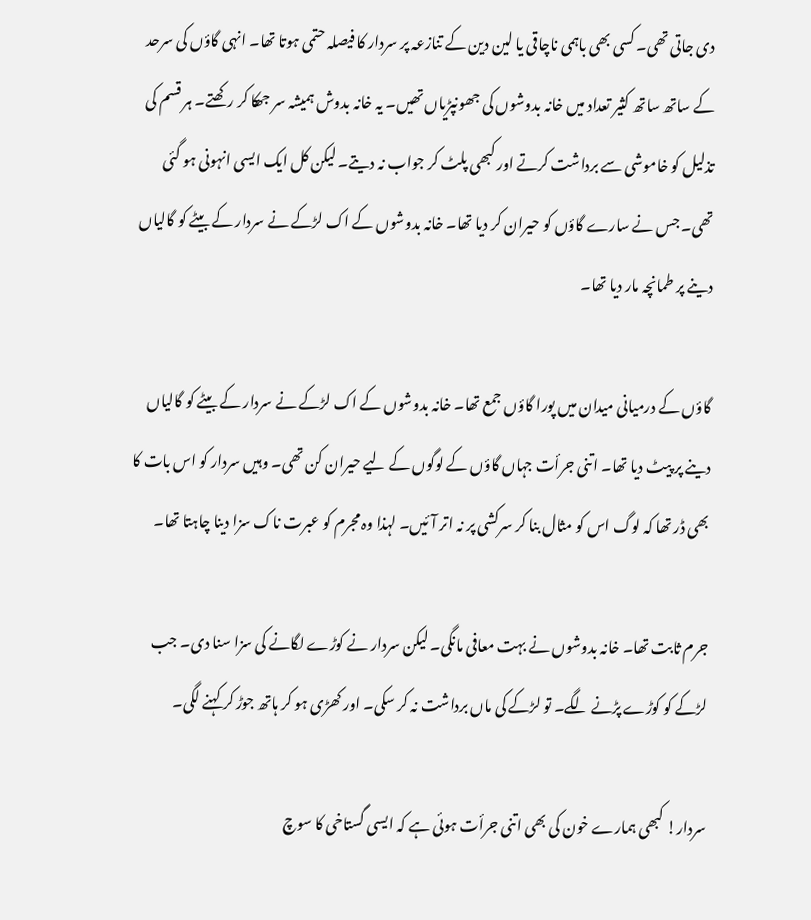دی جاتی تھی۔ کسی بھی باہمی ناچاقی یا لین دین کے تنازعہ پر سردار کا فیصلہ حتمی ہوتا تھا۔ انہی گاؤں کی سرحد کے ساتھ ساتھ کثیر تعداد میں خانہ بدوشوں کی جھونپڑیاں تھیں۔ یہ خانہ بدوش ہمیشہ سر جھکا کر رکھتے۔ ہر قسم کی تذلیل کو خاموشی سے برداشت کرتے اور کبھی پلٹ کر جواب نہ دیتے۔ لیکن کل ایک ایسی انہونی ہو گئی تھی۔ جس نے سارے گاؤں کو حیران کر دیا تھا۔ خانہ بدوشوں کے اک لڑکے نے سردار کے بیٹے کو گالیاں دینے پر طمانچہ مار دیا تھا۔

گاؤں کے درمیانی میدان میں پورا گاؤں جمع تھا۔ خانہ بدوشوں کے اک لڑکے نے سردار کے بیٹے کو گالیاں دینے پر پیٹ دیا تھا۔ اتنی جرأت جہاں گاؤں کے لوگوں کے لیے حیران کن تھی۔ وہیں سردار کو اس بات کا بھی ڈر تھا کہ لوگ اس کو مثال بنا کر سرکشی پر نہ اتر آئیں۔ لہذا وہ مجرم کو عبرت ناک سزا دینا چاہتا تھا۔

جرم ثابت تھا۔ خانہ بدوشوں نے بہت معافی مانگی۔ لیکن سردار نے کوڑے لگانے کی سزا سنا دی۔ جب لڑکے کو کوڑے پڑنے لگے۔ تو لڑکے کی ماں برداشت نہ کر سکی۔ اور کھڑی ہو کر ہاتھ جوڑ کر کہنے لگی۔

سردار! کبھی ہمارے خون کی بھی اتنی جرأت ہوئی ہے کہ ایسی گستاخی کا سوچ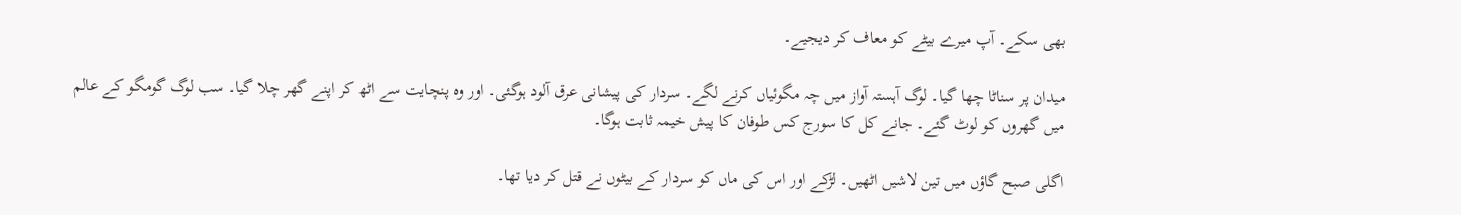بھی سکے۔ آپ میرے بیٹے کو معاف کر دیجیے۔

میدان پر سناٹا چھا گیا۔ لوگ آہستہ آواز میں چہ مگوئیاں کرنے لگے۔ سردار کی پیشانی عرق آلود ہوگئی۔ اور وہ پنچایت سے اٹھ کر اپنے گھر چلا گیا۔ سب لوگ گومگو کے عالم میں گھروں کو لوٹ گئے۔ جانے کل کا سورج کس طوفان کا پیش خیمہ ثابت ہوگا۔

اگلی صبح گاؤں میں تین لاشیں اٹھیں۔ لڑکے اور اس کی ماں کو سردار کے بیٹوں نے قتل کر دیا تھا۔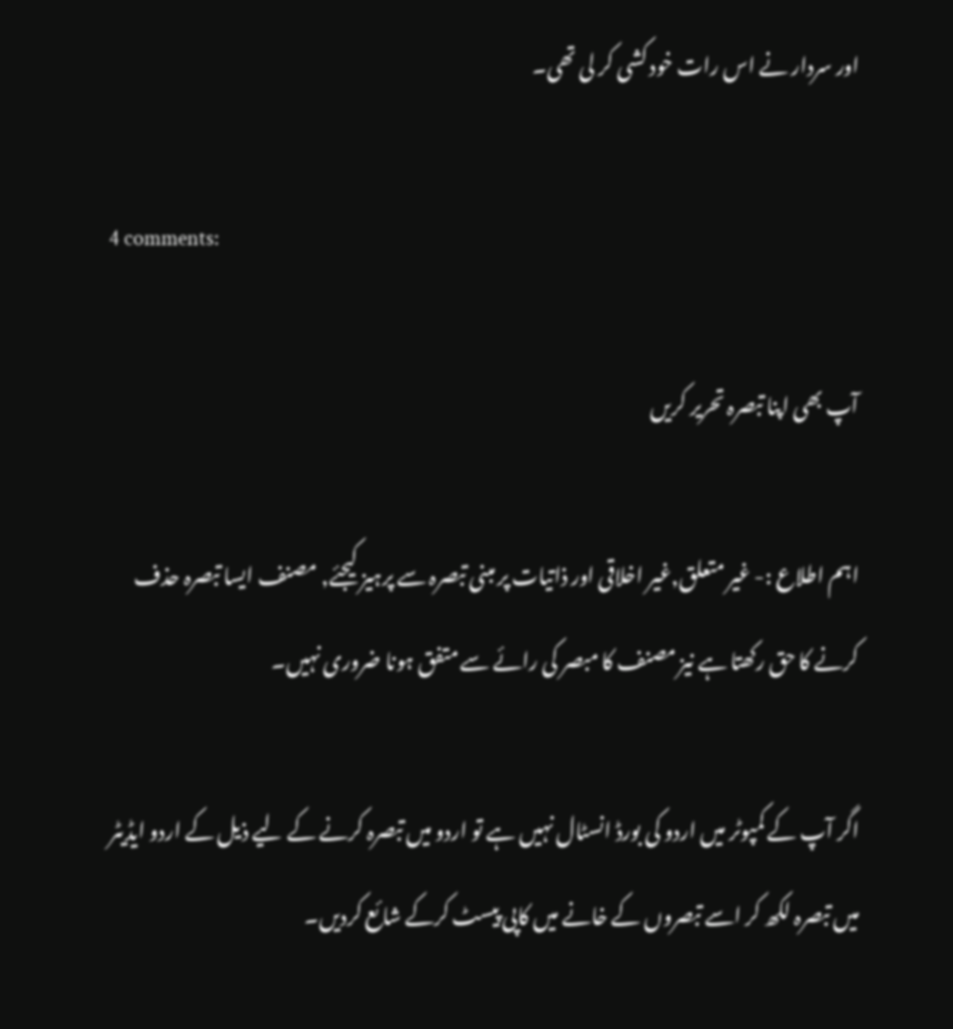اور سردار نے اس رات خود کشی کر لی تھی۔

4 comments:

آپ بھی اپنا تبصرہ تحریر کریں

اہم اطلاع :- غیر متعلق,غیر اخلاقی اور ذاتیات پر مبنی تبصرہ سے پرہیز کیجئے, مصنف ایسا تبصرہ حذف کرنے کا حق رکھتا ہے نیز مصنف کا مبصر کی رائے سے متفق ہونا ضروری نہیں۔

اگر آپ کے کمپوٹر میں اردو کی بورڈ انسٹال نہیں ہے تو اردو میں تبصرہ کرنے کے لیے ذیل کے اردو ایڈیٹر میں تبصرہ لکھ کر اسے تبصروں کے خانے میں کاپی پیسٹ کرکے شائع کردیں۔